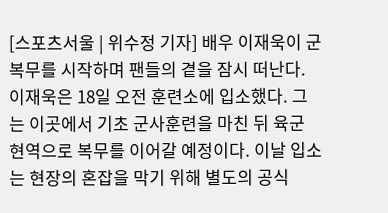[스포츠서울 | 위수정 기자] 배우 이재욱이 군 복무를 시작하며 팬들의 곁을 잠시 떠난다.
이재욱은 18일 오전 훈련소에 입소했다. 그는 이곳에서 기초 군사훈련을 마친 뒤 육군 현역으로 복무를 이어갈 예정이다. 이날 입소는 현장의 혼잡을 막기 위해 별도의 공식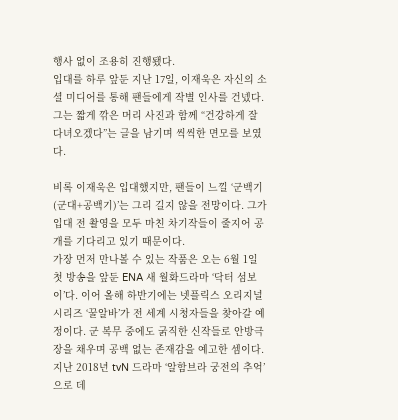행사 없이 조용히 진행됐다.
입대를 하루 앞둔 지난 17일, 이재욱은 자신의 소셜 미디어를 통해 팬들에게 작별 인사를 건넸다. 그는 짧게 깎은 머리 사진과 함께 “건강하게 잘 다녀오겠다”는 글을 남기며 씩씩한 면모를 보였다.

비록 이재욱은 입대했지만, 팬들이 느낄 ‘군백기(군대+공백기)’는 그리 길지 않을 전망이다. 그가 입대 전 촬영을 모두 마친 차기작들이 줄지어 공개를 기다리고 있기 때문이다.
가장 먼저 만나볼 수 있는 작품은 오는 6월 1일 첫 방송을 앞둔 ENA 새 월화드라마 ‘닥터 섬보이’다. 이어 올해 하반기에는 넷플릭스 오리지널 시리즈 ‘꿀알바’가 전 세계 시청자들을 찾아갈 예정이다. 군 복무 중에도 굵직한 신작들로 안방극장을 채우며 공백 없는 존재감을 예고한 셈이다.
지난 2018년 tvN 드라마 ‘알함브라 궁전의 추억’으로 데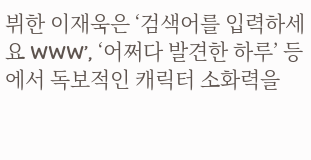뷔한 이재욱은 ‘검색어를 입력하세요 WWW’, ‘어쩌다 발견한 하루’ 등에서 독보적인 캐릭터 소화력을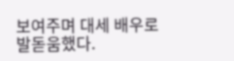보여주며 대세 배우로 발돋움했다.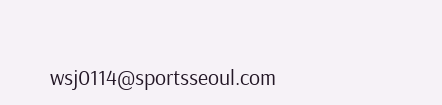wsj0114@sportsseoul.com